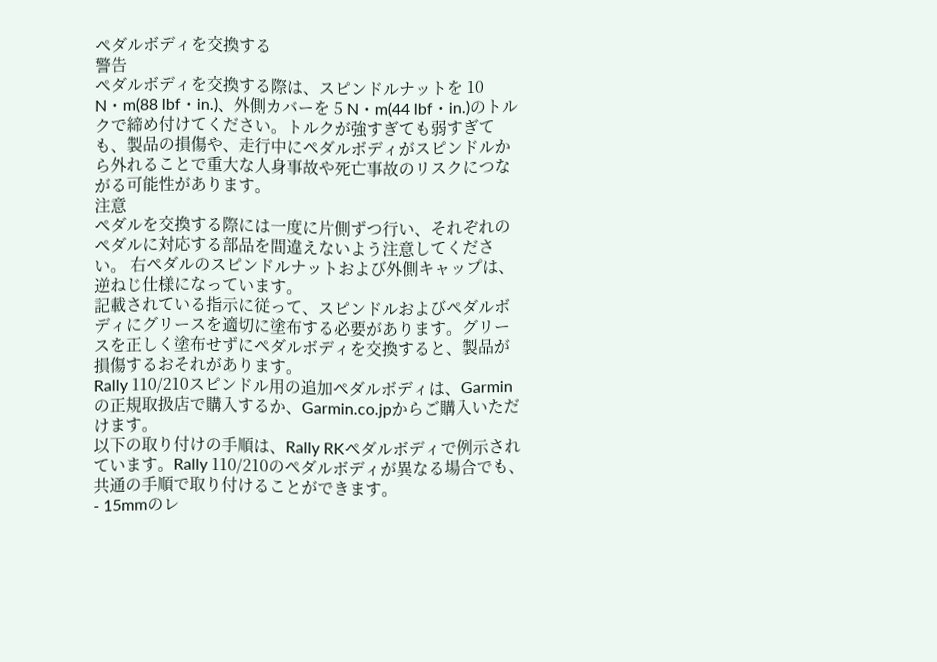ペダルボディを交換する
警告
ペダルボディを交換する際は、スピンドルナットを 10 N・m(88 lbf・in.)、外側カバーを 5 N・m(44 lbf・in.)のトルクで締め付けてください。トルクが強すぎても弱すぎても、製品の損傷や、走行中にペダルボディがスピンドルから外れることで重大な人身事故や死亡事故のリスクにつながる可能性があります。
注意
ペダルを交換する際には一度に片側ずつ行い、それぞれのペダルに対応する部品を間違えないよう注意してください。 右ペダルのスピンドルナットおよび外側キャップは、逆ねじ仕様になっています。
記載されている指示に従って、スピンドルおよびペダルボディにグリースを適切に塗布する必要があります。グリースを正しく塗布せずにペダルボディを交換すると、製品が損傷するおそれがあります。
Rally 110/210スピンドル用の追加ペダルボディは、Garminの正規取扱店で購入するか、Garmin.co.jpからご購入いただけます。
以下の取り付けの手順は、Rally RKペダルボディで例示されています。Rally 110/210のペダルボディが異なる場合でも、共通の手順で取り付けることができます。
- 15mmのレ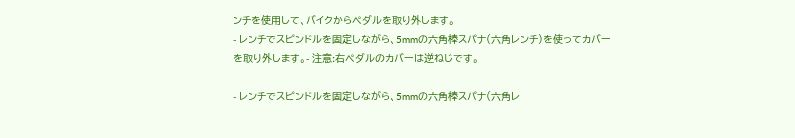ンチを使用して、バイクからペダルを取り外します。
- レンチでスピンドルを固定しながら、5mmの六角棒スパナ(六角レンチ)を使ってカバー
を取り外します。- 注意:右ペダルのカバーは逆ねじです。

- レンチでスピンドルを固定しながら、5mmの六角棒スパナ(六角レ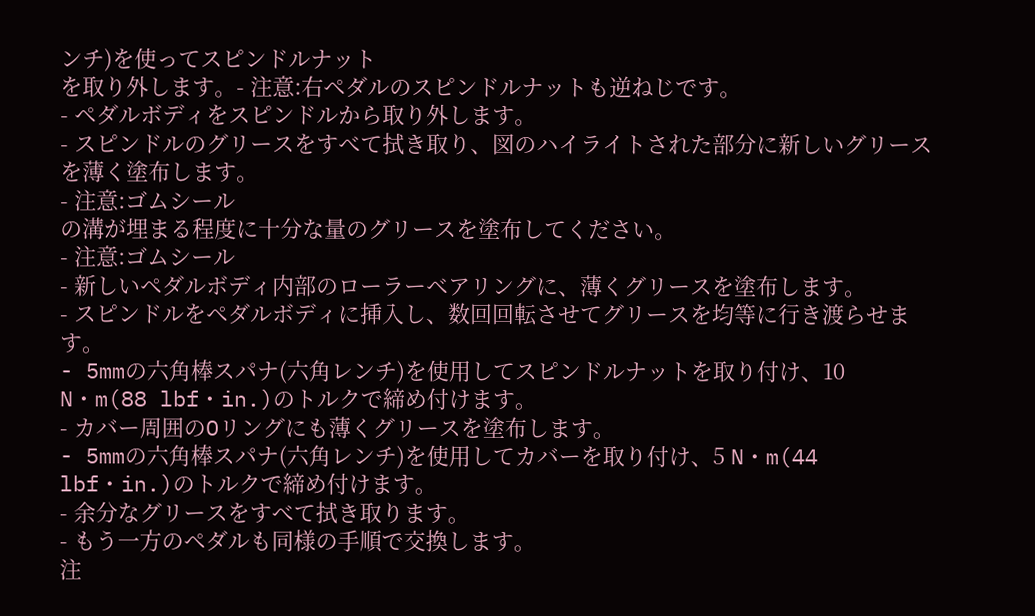ンチ)を使ってスピンドルナット
を取り外します。- 注意:右ペダルのスピンドルナットも逆ねじです。
- ペダルボディをスピンドルから取り外します。
- スピンドルのグリースをすべて拭き取り、図のハイライトされた部分に新しいグリースを薄く塗布します。
- 注意:ゴムシール
の溝が埋まる程度に十分な量のグリースを塗布してください。
- 注意:ゴムシール
- 新しいペダルボディ内部のローラーベアリングに、薄くグリースを塗布します。
- スピンドルをペダルボディに挿入し、数回回転させてグリースを均等に行き渡らせます。
- 5mmの六角棒スパナ(六角レンチ)を使用してスピンドルナットを取り付け、10 N・m(88 lbf・in.)のトルクで締め付けます。
- カバー周囲のOリングにも薄くグリースを塗布します。
- 5mmの六角棒スパナ(六角レンチ)を使用してカバーを取り付け、5 N・m(44 lbf・in.)のトルクで締め付けます。
- 余分なグリースをすべて拭き取ります。
- もう一方のペダルも同様の手順で交換します。
注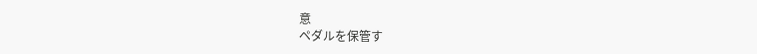意
ペダルを保管す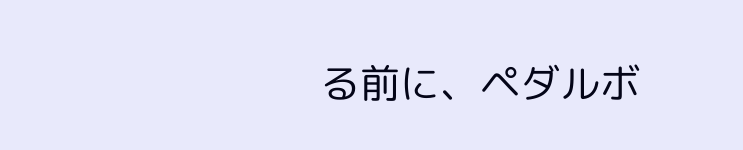る前に、ペダルボ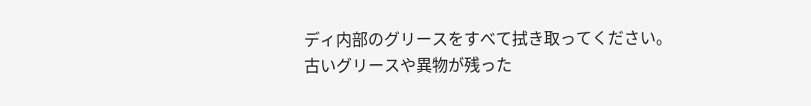ディ内部のグリースをすべて拭き取ってください。古いグリースや異物が残った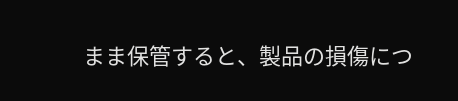まま保管すると、製品の損傷につ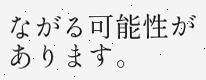ながる可能性があります。